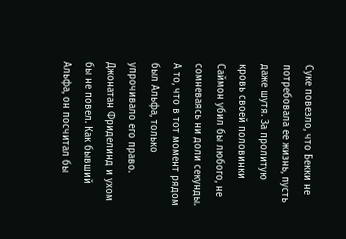Суке повезло, что Бекки не потребовала ее жизнь, пусть даже шутя. За пролитую кровь своей половинки Саймон убил бы любого, не сомневаясь ни доли секунды. А то, что в тот момент рядом был Альфа, только упрочивало его право. Джонатан Фриделинд и ухом бы не повел. Как бывший Альфа, он посчитал бы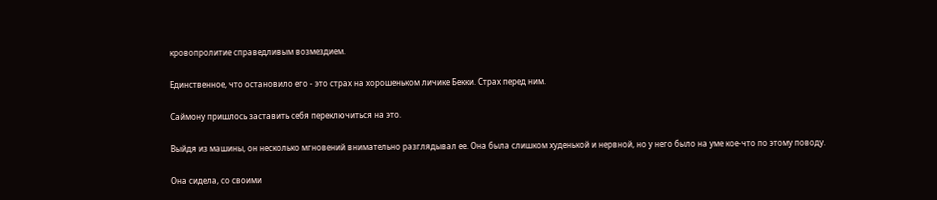кровопролитие справедливым возмездием.

Единственное, что остановило его - это страх на хорошеньком личике Бекки. Страх перед ним.

Саймону пришлось заставить себя переключиться на это.

Выйдя из машины, он несколько мгновений внимательно разглядывал ее. Она была слишком худенькой и нервной, но у него было на уме кое-что по этому поводу.

Она сидела, со своими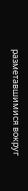разметавшимися вокруг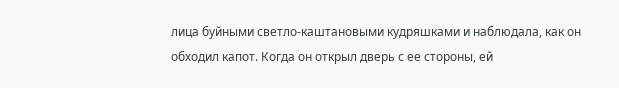лица буйными светло-каштановыми кудряшками и наблюдала, как он обходил капот. Когда он открыл дверь с ее стороны, ей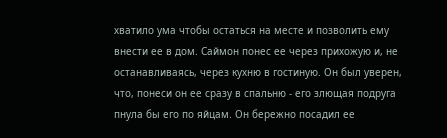хватило ума чтобы остаться на месте и позволить ему внести ее в дом. Саймон понес ее через прихожую и, не останавливаясь, через кухню в гостиную. Он был уверен, что, понеси он ее сразу в спальню - его злющая подруга пнула бы его по яйцам. Он бережно посадил ее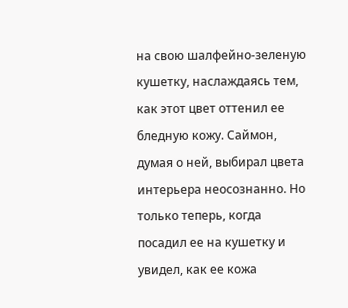на свою шалфейно-зеленую кушетку, наслаждаясь тем, как этот цвет оттенил ее бледную кожу. Саймон, думая о ней, выбирал цвета интерьера неосознанно. Но только теперь, когда посадил ее на кушетку и увидел, как ее кожа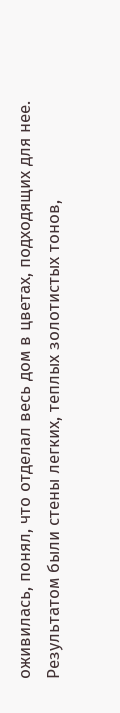оживилась, понял, что отделал весь дом в цветах, подходящих для нее. Результатом были стены легких, теплых золотистых тонов,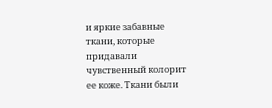и яркие забавные ткани, которые придавали чувственный колорит ее коже. Ткани были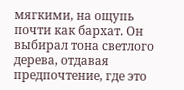мягкими, на ощупь почти как бархат. Он выбирал тона светлого дерева, отдавая предпочтение, где это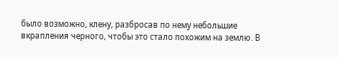было возможно, клену, разбросав по нему небольшие вкрапления черного, чтобы это стало похожим на землю. В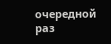очередной раз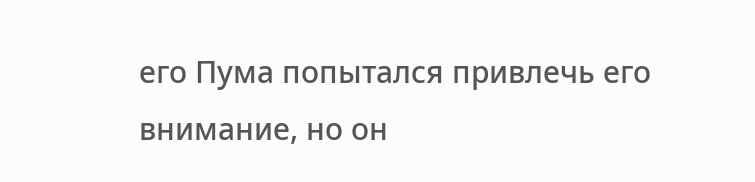его Пума попытался привлечь его внимание, но он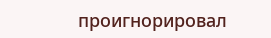проигнорировал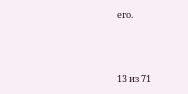его.



13 из 71